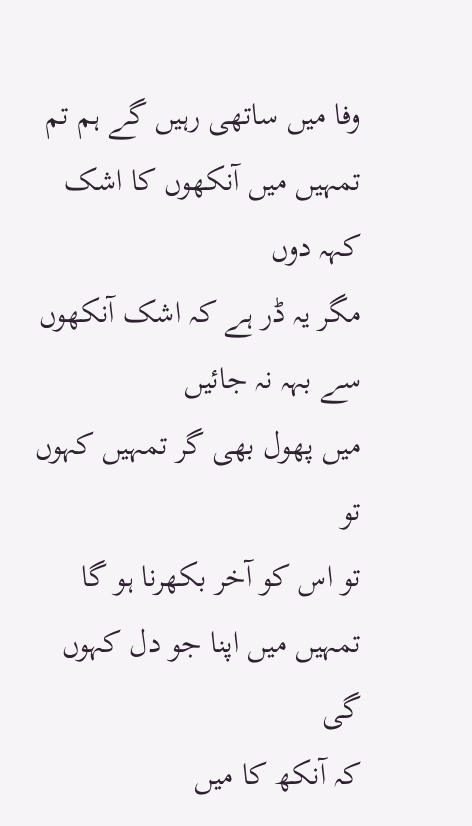وفا میں ساتھی رہیں گے ہم تم
تمہیں میں آنکھوں کا اشک کہہ دوں
مگر یہ ڈر ہے کہ اشک آنکھوں سے بہہ نہ جائیں
میں پھول بھی گر تمہیں کہوں تو
تو اس کو آخر بکھرنا ہو گا
تمہیں میں اپنا جو دل کہوں گی
کہ آنکھ کا میں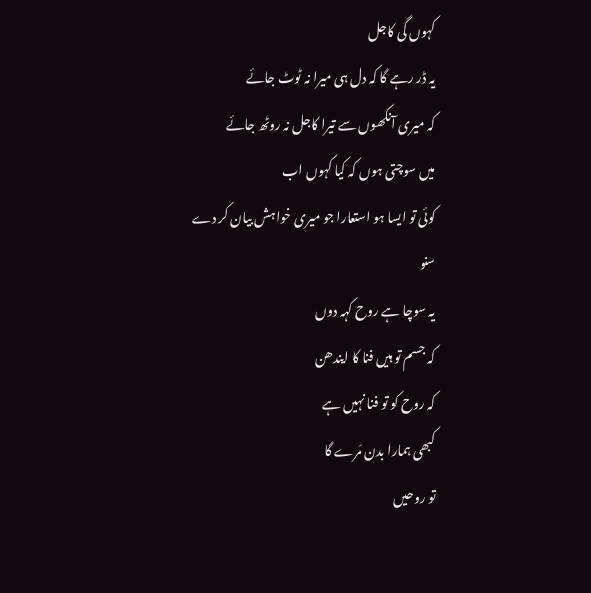کہوں گی کاجل
یہ ڈر رہے گا کہ دل ہی میرا نہ ٹوٹ جائے
کہ میری آنکھوں سے تیرا کاجل نہ روٹھ جائے
میں سوچتی ہوں کہ کیا کہوں اب
کوئی تو ایسا ہو استعارا جو میری خواہش بیان کر دے
سنو
یہ سوچا ہے روح کہہ دوں
کہ جسم تو ہیں فنا کا ایندھن
کہ روح کو تو فنا نہیں ہے
کبھی ہمارا بدن مَرے گا
تو روحیں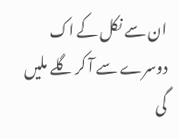ان سے نکل کے اک دوسرے سے آ کر گلے ملیں گی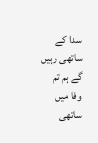سدا کے ساتھی رہیں گے ہم تم
وفا میں ساتھی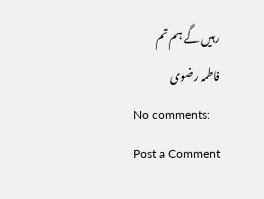رہیں گے ہم تم
فاطمہ رضوی
No comments:
Post a Comment